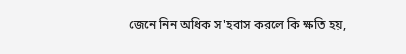জেনে নিন অধিক স'হবাস করলে কি ক্ষতি হয়,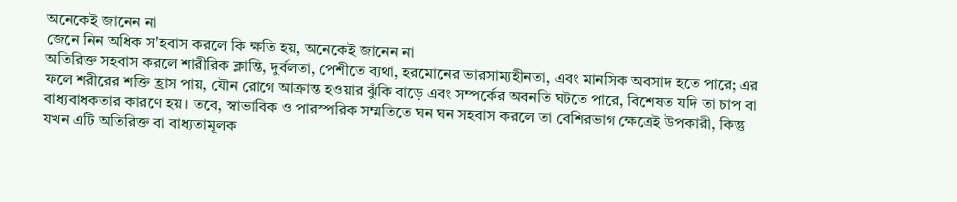অনেকেই জানেন না
জেনে নিন অধিক স'হবাস করলে কি ক্ষতি হয়, অনেকেই জানেন না
অতিরিক্ত সহবাস করলে শারীরিক ক্লান্তি, দুর্বলতা, পেশীতে ব্যথা, হরমোনের ভারসাম্যহীনতা, এবং মানসিক অবসাদ হতে পারে; এর ফলে শরীরের শক্তি হ্রাস পায়, যৌন রোগে আক্রান্ত হওয়ার ঝুঁকি বাড়ে এবং সম্পর্কের অবনতি ঘটতে পারে, বিশেষত যদি তা চাপ বা বাধ্যবাধকতার কারণে হয়। তবে, স্বাভাবিক ও পারস্পরিক সম্মতিতে ঘন ঘন সহবাস করলে তা বেশিরভাগ ক্ষেত্রেই উপকারী, কিন্তু যখন এটি অতিরিক্ত বা বাধ্যতামূলক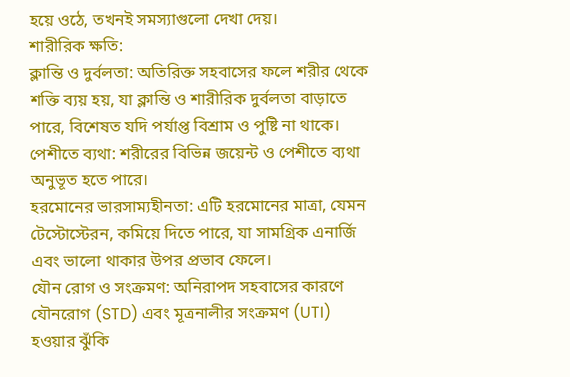হয়ে ওঠে, তখনই সমস্যাগুলো দেখা দেয়।
শারীরিক ক্ষতি:
ক্লান্তি ও দুর্বলতা: অতিরিক্ত সহবাসের ফলে শরীর থেকে শক্তি ব্যয় হয়, যা ক্লান্তি ও শারীরিক দুর্বলতা বাড়াতে পারে, বিশেষত যদি পর্যাপ্ত বিশ্রাম ও পুষ্টি না থাকে।
পেশীতে ব্যথা: শরীরের বিভিন্ন জয়েন্ট ও পেশীতে ব্যথা অনুভূত হতে পারে।
হরমোনের ভারসাম্যহীনতা: এটি হরমোনের মাত্রা, যেমন টেস্টোস্টেরন, কমিয়ে দিতে পারে, যা সামগ্রিক এনার্জি এবং ভালো থাকার উপর প্রভাব ফেলে।
যৌন রোগ ও সংক্রমণ: অনিরাপদ সহবাসের কারণে যৌনরোগ (STD) এবং মূত্রনালীর সংক্রমণ (UTI) হওয়ার ঝুঁকি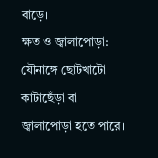বাড়ে।
ক্ষত ও জ্বালাপোড়া: যৌনাঙ্গে ছোটখাটো কাটাছেঁড়া বা জ্বালাপোড়া হতে পারে।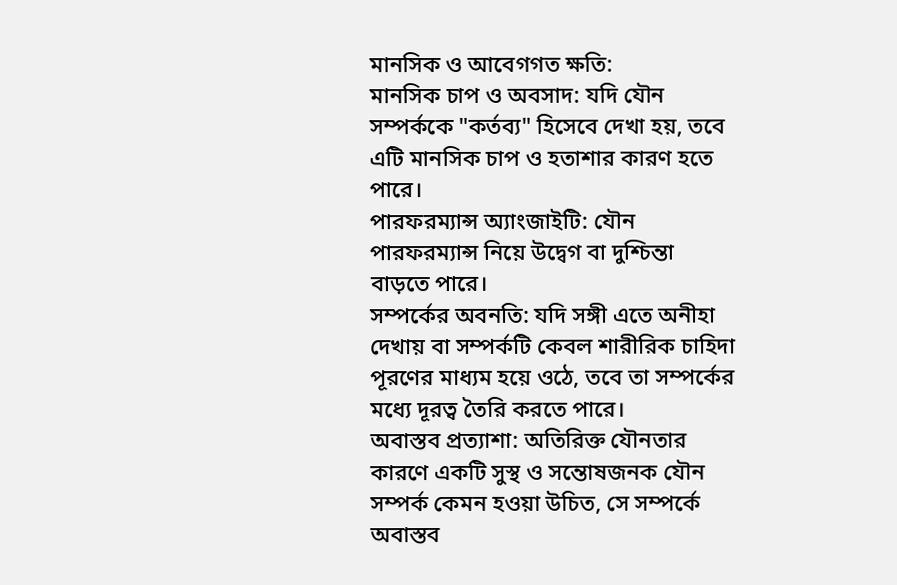মানসিক ও আবেগগত ক্ষতি:
মানসিক চাপ ও অবসাদ: যদি যৌন সম্পর্ককে "কর্তব্য" হিসেবে দেখা হয়, তবে এটি মানসিক চাপ ও হতাশার কারণ হতে পারে।
পারফরম্যান্স অ্যাংজাইটি: যৌন পারফরম্যান্স নিয়ে উদ্বেগ বা দুশ্চিন্তা বাড়তে পারে।
সম্পর্কের অবনতি: যদি সঙ্গী এতে অনীহা দেখায় বা সম্পর্কটি কেবল শারীরিক চাহিদা পূরণের মাধ্যম হয়ে ওঠে, তবে তা সম্পর্কের মধ্যে দূরত্ব তৈরি করতে পারে।
অবাস্তব প্রত্যাশা: অতিরিক্ত যৌনতার কারণে একটি সুস্থ ও সন্তোষজনক যৌন সম্পর্ক কেমন হওয়া উচিত, সে সম্পর্কে অবাস্তব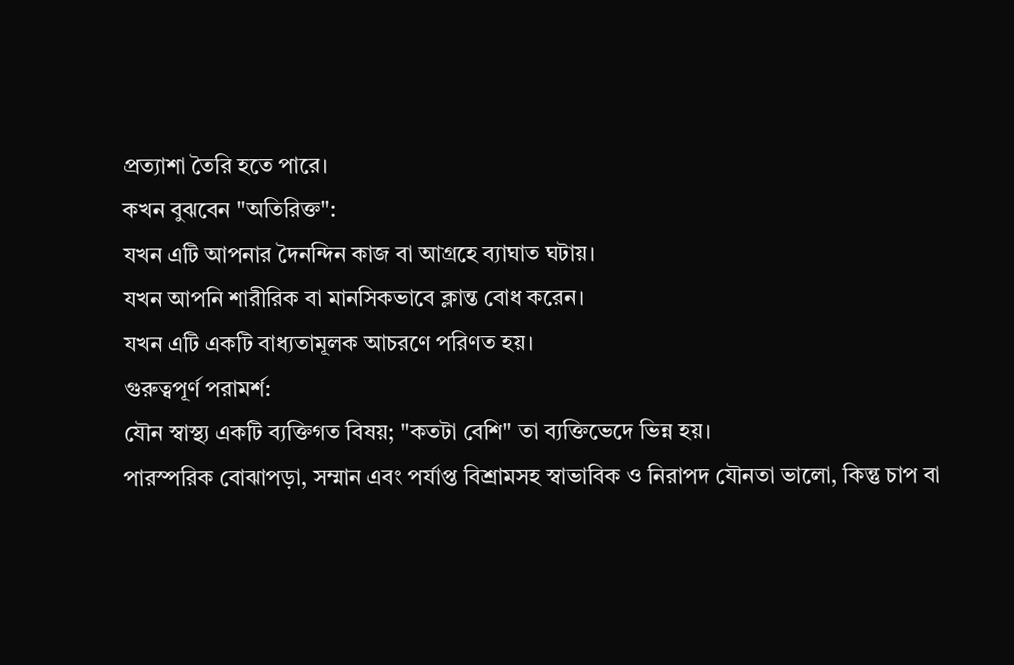প্রত্যাশা তৈরি হতে পারে।
কখন বুঝবেন "অতিরিক্ত":
যখন এটি আপনার দৈনন্দিন কাজ বা আগ্রহে ব্যাঘাত ঘটায়।
যখন আপনি শারীরিক বা মানসিকভাবে ক্লান্ত বোধ করেন।
যখন এটি একটি বাধ্যতামূলক আচরণে পরিণত হয়।
গুরুত্বপূর্ণ পরামর্শ:
যৌন স্বাস্থ্য একটি ব্যক্তিগত বিষয়; "কতটা বেশি" তা ব্যক্তিভেদে ভিন্ন হয়।
পারস্পরিক বোঝাপড়া, সম্মান এবং পর্যাপ্ত বিশ্রামসহ স্বাভাবিক ও নিরাপদ যৌনতা ভালো, কিন্তু চাপ বা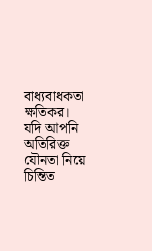বাধ্যবাধকতা ক্ষতিকর।
যদি আপনি অতিরিক্ত যৌনতা নিয়ে চিন্তিত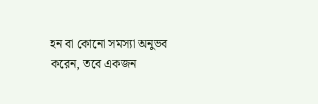হন বা কোনো সমস্যা অনুভব করেন, তবে একজন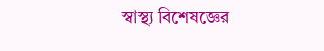স্বাস্থ্য বিশেষজ্ঞের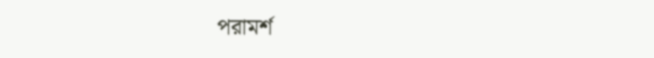পরামর্শ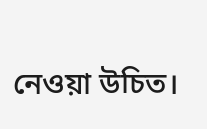নেওয়া উচিত।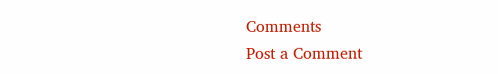Comments
Post a Comment